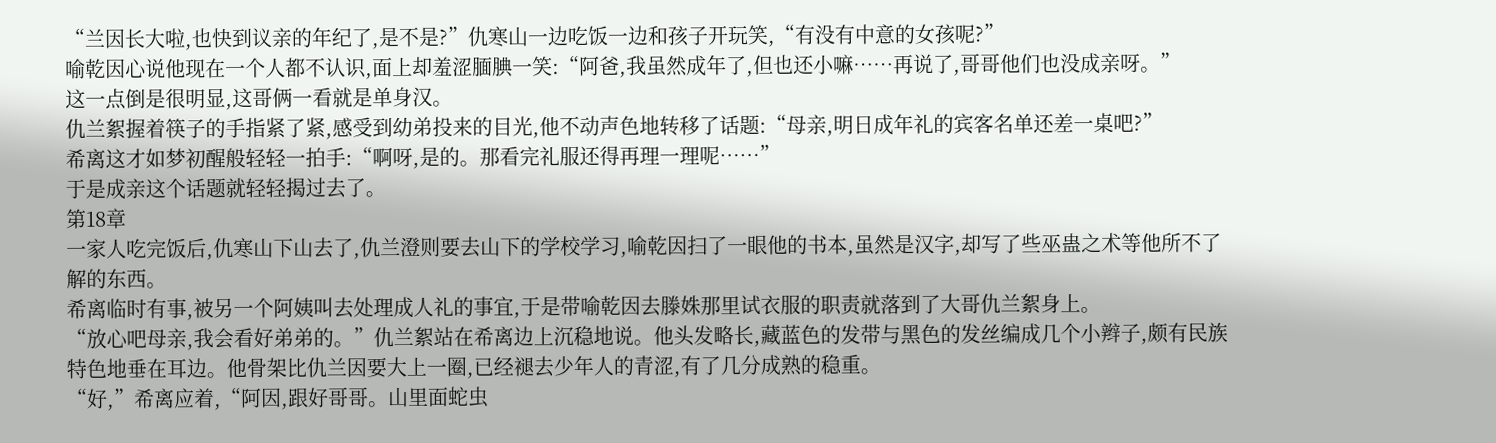“兰因长大啦,也快到议亲的年纪了,是不是?”仇寒山一边吃饭一边和孩子开玩笑,“有没有中意的女孩呢?”
喻乾因心说他现在一个人都不认识,面上却羞涩腼腆一笑:“阿爸,我虽然成年了,但也还小嘛……再说了,哥哥他们也没成亲呀。”
这一点倒是很明显,这哥俩一看就是单身汉。
仇兰絮握着筷子的手指紧了紧,感受到幼弟投来的目光,他不动声色地转移了话题:“母亲,明日成年礼的宾客名单还差一桌吧?”
希离这才如梦初醒般轻轻一拍手:“啊呀,是的。那看完礼服还得再理一理呢……”
于是成亲这个话题就轻轻揭过去了。
第18章
一家人吃完饭后,仇寒山下山去了,仇兰澄则要去山下的学校学习,喻乾因扫了一眼他的书本,虽然是汉字,却写了些巫蛊之术等他所不了解的东西。
希离临时有事,被另一个阿姨叫去处理成人礼的事宜,于是带喻乾因去滕姝那里试衣服的职责就落到了大哥仇兰絮身上。
“放心吧母亲,我会看好弟弟的。”仇兰絮站在希离边上沉稳地说。他头发略长,藏蓝色的发带与黑色的发丝编成几个小辫子,颇有民族特色地垂在耳边。他骨架比仇兰因要大上一圈,已经褪去少年人的青涩,有了几分成熟的稳重。
“好,”希离应着,“阿因,跟好哥哥。山里面蛇虫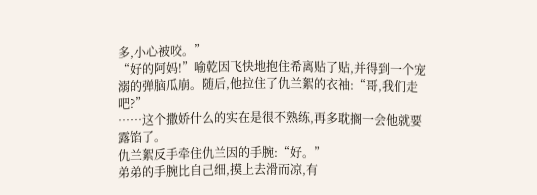多,小心被咬。”
“好的阿妈!”喻乾因飞快地抱住希离贴了贴,并得到一个宠溺的弹脑瓜崩。随后,他拉住了仇兰絮的衣袖:“哥,我们走吧?”
……这个撒娇什么的实在是很不熟练,再多耽搁一会他就要露馅了。
仇兰絮反手牵住仇兰因的手腕:“好。”
弟弟的手腕比自己细,摸上去滑而凉,有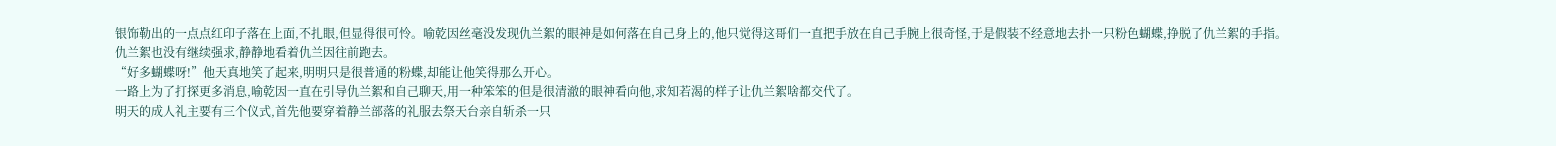银饰勒出的一点点红印子落在上面,不扎眼,但显得很可怜。喻乾因丝毫没发现仇兰絮的眼神是如何落在自己身上的,他只觉得这哥们一直把手放在自己手腕上很奇怪,于是假装不经意地去扑一只粉色蝴蝶,挣脱了仇兰絮的手指。
仇兰絮也没有继续强求,静静地看着仇兰因往前跑去。
“好多蝴蝶呀!”他天真地笑了起来,明明只是很普通的粉蝶,却能让他笑得那么开心。
一路上为了打探更多消息,喻乾因一直在引导仇兰絮和自己聊天,用一种笨笨的但是很清澈的眼神看向他,求知若渴的样子让仇兰絮啥都交代了。
明天的成人礼主要有三个仪式,首先他要穿着静兰部落的礼服去祭天台亲自斩杀一只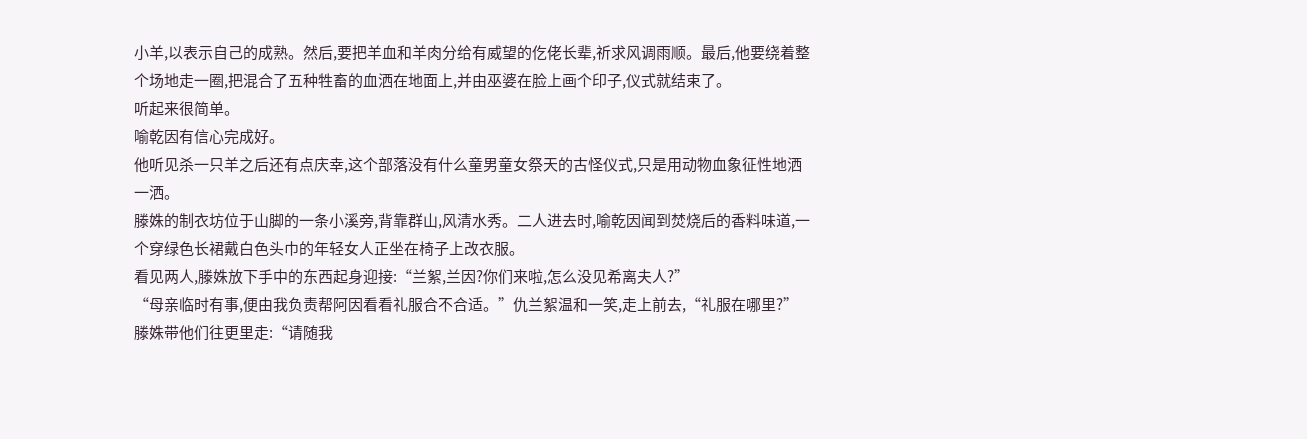小羊,以表示自己的成熟。然后,要把羊血和羊肉分给有威望的仡佬长辈,祈求风调雨顺。最后,他要绕着整个场地走一圈,把混合了五种牲畜的血洒在地面上,并由巫婆在脸上画个印子,仪式就结束了。
听起来很简单。
喻乾因有信心完成好。
他听见杀一只羊之后还有点庆幸,这个部落没有什么童男童女祭天的古怪仪式,只是用动物血象征性地洒一洒。
滕姝的制衣坊位于山脚的一条小溪旁,背靠群山,风清水秀。二人进去时,喻乾因闻到焚烧后的香料味道,一个穿绿色长裙戴白色头巾的年轻女人正坐在椅子上改衣服。
看见两人,滕姝放下手中的东西起身迎接:“兰絮,兰因?你们来啦,怎么没见希离夫人?”
“母亲临时有事,便由我负责帮阿因看看礼服合不合适。”仇兰絮温和一笑,走上前去,“礼服在哪里?”
滕姝带他们往更里走:“请随我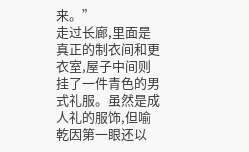来。”
走过长廊,里面是真正的制衣间和更衣室,屋子中间则挂了一件青色的男式礼服。虽然是成人礼的服饰,但喻乾因第一眼还以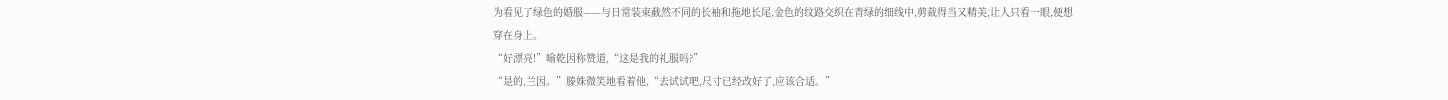为看见了绿色的婚服——与日常装束截然不同的长袖和拖地长尾,金色的纹路交织在青绿的细线中,剪裁得当又精美,让人只看一眼,便想穿在身上。
“好漂亮!”喻乾因称赞道,“这是我的礼服吗?”
“是的,兰因。”滕姝微笑地看着他,“去试试吧,尺寸已经改好了,应该合适。”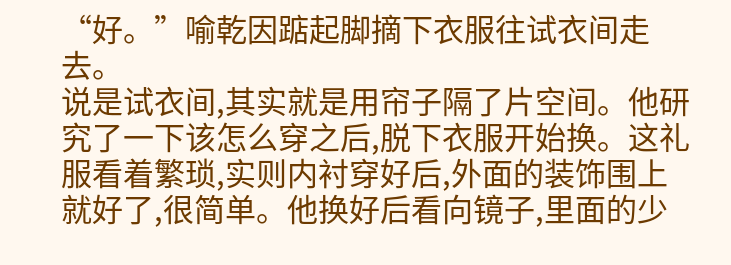“好。”喻乾因踮起脚摘下衣服往试衣间走去。
说是试衣间,其实就是用帘子隔了片空间。他研究了一下该怎么穿之后,脱下衣服开始换。这礼服看着繁琐,实则内衬穿好后,外面的装饰围上就好了,很简单。他换好后看向镜子,里面的少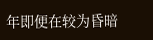年即便在较为昏暗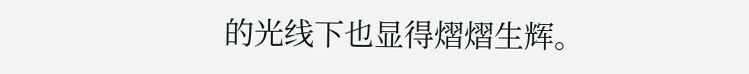的光线下也显得熠熠生辉。